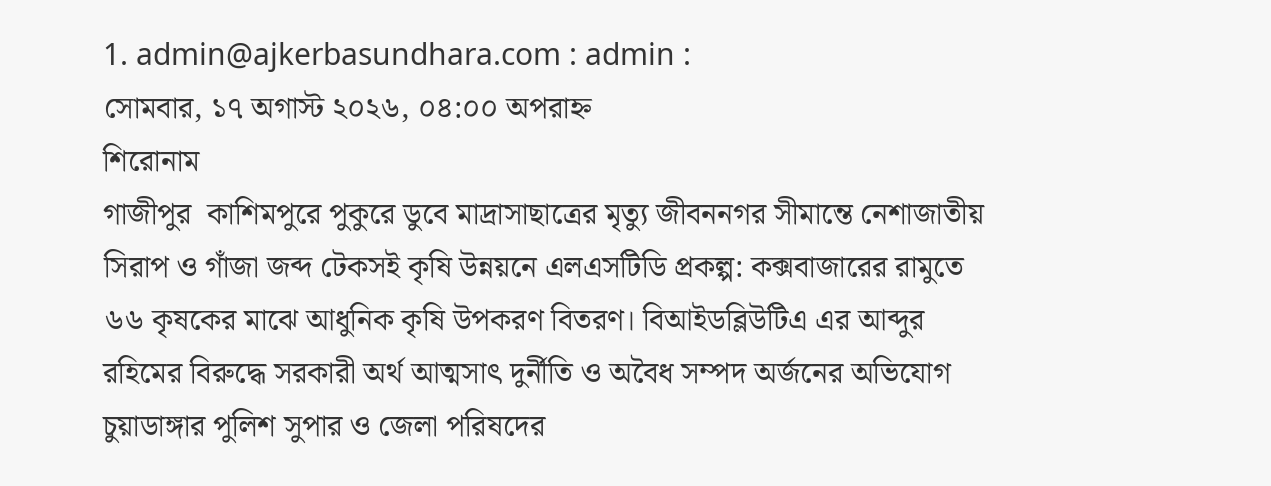1. admin@ajkerbasundhara.com : admin :
সোমবার, ১৭ অগাস্ট ২০২৬, ০৪:০০ অপরাহ্ন
শিরোনাম
গাজীপুর  কাশিমপুরে পুকুরে ডুবে মাদ্রাসাছাত্রের মৃত্যু জীবননগর সীমান্তে নেশাজাতীয় সিরাপ ও গাঁজা জব্দ টেকসই কৃষি উন্নয়নে এলএসটিডি প্রকল্প: কক্সবাজারের রামুতে ৬৬ কৃষকের মাঝে আধুনিক কৃষি উপকরণ বিতরণ। বিআইডব্লিউটিএ এর আব্দুর রহিমের বিরুদ্ধে সরকারী অর্থ আত্মসাৎ দুর্নীতি ও অবৈধ সম্পদ অর্জনের অভিযোগ চুয়াডাঙ্গার পুলিশ সুপার ও জেলা পরিষদের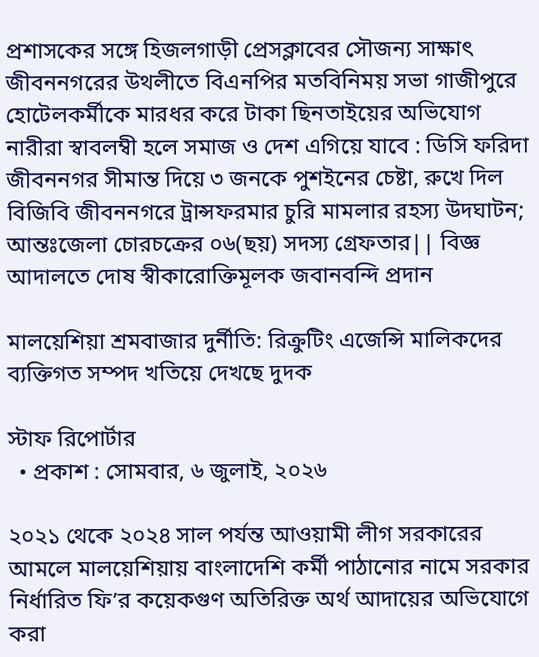প্রশাসকের সঙ্গে হিজলগাড়ী প্রেসক্লাবের সৌজন্য সাক্ষাৎ জীবননগরের উথলীতে বিএনপির মতবিনিময় সভা গাজীপুরে হোটেলকর্মীকে মারধর করে টাকা ছিনতাইয়ের অভিযোগ নারীরা স্বাবলম্বী হলে সমাজ ও দেশ এগিয়ে যাবে : ডিসি ফরিদা জীবননগর সীমান্ত দিয়ে ৩ জনকে পুশইনের চেষ্টা, রুখে দিল বিজিবি জীবননগরে ট্রান্সফরমার চুরি মামলার রহস্য উদঘাটন; আন্তঃজেলা চোরচক্রের ০৬(ছয়) সদস্য গ্রেফতার|| বিজ্ঞ আদালতে দোষ স্বীকারোক্তিমূলক জবানবন্দি প্রদান

মালয়েশিয়া শ্রমবাজার দুর্নীতি: রিক্রুটিং এজেন্সি মালিকদের ব্যক্তিগত সম্পদ খতিয়ে দেখছে দুদক

স্টাফ রিপোর্টার
  • প্রকাশ : সোমবার, ৬ জুলাই, ২০২৬

২০২১ থেকে ২০২৪ সাল পর্যন্ত আওয়ামী লীগ সরকারের আমলে মালয়েশিয়ায় বাংলাদেশি কর্মী পাঠানোর নামে সরকার নির্ধারিত ফি’র কয়েকগুণ অতিরিক্ত অর্থ আদায়ের অভিযোগে করা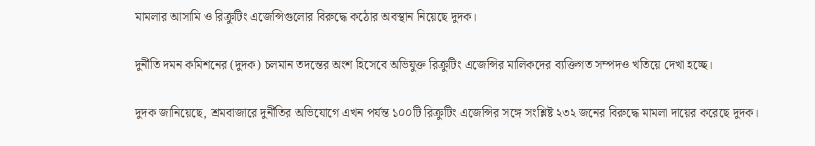মামলার আসামি ও রিক্রুটিং এজেন্সিগুলোর বিরুদ্ধে কঠোর অবস্থান নিয়েছে দুদক।

দুর্নীতি দমন কমিশনের (দুদক) চলমান তদন্তের অংশ হিসেবে অভিযুক্ত রিক্রুটিং এজেন্সির মালিকদের ব্যক্তিগত সম্পদও খতিয়ে দেখা হচ্ছে।

দুদক জানিয়েছে, শ্রমবাজারে দুর্নীতির অভিযোগে এখন পর্যন্ত ১০০টি রিক্রুটিং এজেন্সির সঙ্গে সংশ্লিষ্ট ২৩২ জনের বিরুদ্ধে মামলা দায়ের করেছে দুদক।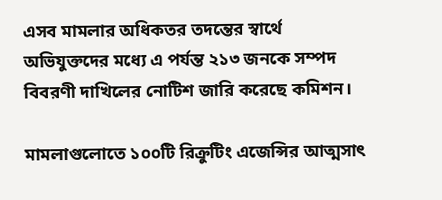এসব মামলার অধিকতর তদন্তের স্বার্থে অভিযুক্তদের মধ্যে এ পর্যন্ত ২১৩ জনকে সম্পদ বিবরণী দাখিলের নোটিশ জারি করেছে কমিশন।

মামলাগুলোতে ১০০টি রিক্রুটিং এজেন্সির আত্মসাৎ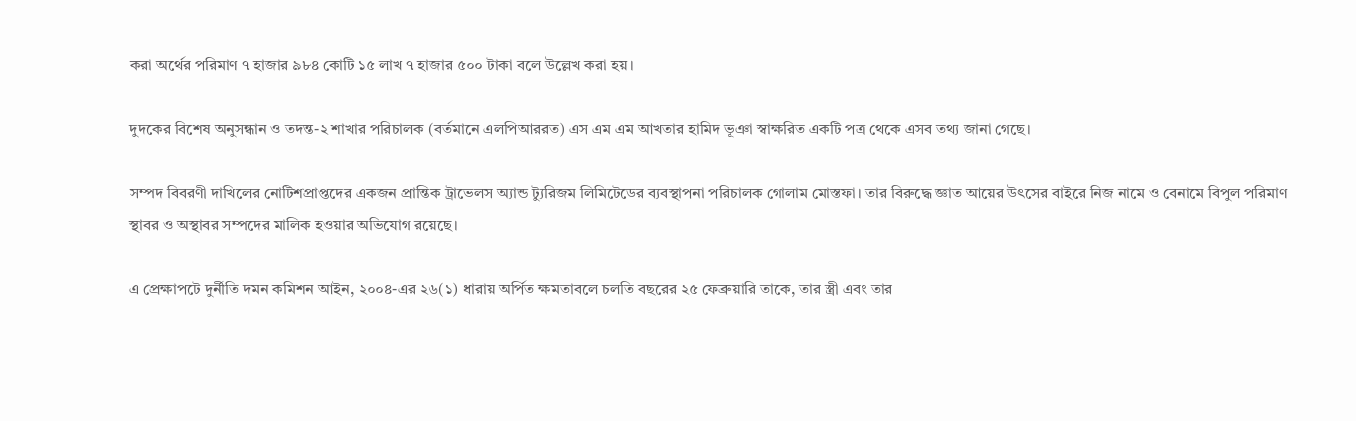করা অর্থের পরিমাণ ৭ হাজার ৯৮৪ কোটি ১৫ লাখ ৭ হাজার ৫০০ টাকা বলে উল্লেখ করা হয়।

দুদকের বিশেষ অনুসন্ধান ও তদন্ত-২ শাখার পরিচালক (বর্তমানে এলপিআররত) এস এম এম আখতার হামিদ ভূঞা স্বাক্ষরিত একটি পত্র থেকে এসব তথ্য জানা গেছে।

সম্পদ বিবরণী দাখিলের নোটিশপ্রাপ্তদের একজন প্রান্তিক ট্রাভেলস অ্যান্ড ট্যুরিজম লিমিটেডের ব্যবস্থাপনা পরিচালক গোলাম মোস্তফা। তার বিরুদ্ধে জ্ঞাত আয়ের উৎসের বাইরে নিজ নামে ও বেনামে বিপুল পরিমাণ স্থাবর ও অস্থাবর সম্পদের মালিক হওয়ার অভিযোগ রয়েছে।

এ প্রেক্ষাপটে দুর্নীতি দমন কমিশন আইন, ২০০৪-এর ২৬(১) ধারায় অর্পিত ক্ষমতাবলে চলতি বছরের ২৫ ফেব্রুয়ারি তাকে, তার স্ত্রী এবং তার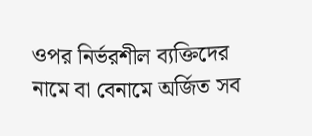ওপর নির্ভরশীল ব্যক্তিদের নামে বা বেনামে অর্জিত সব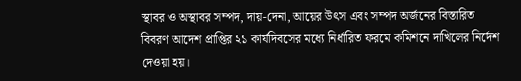স্থাবর ও অস্থাবর সম্পদ, দায়-দেনা, আয়ের উৎস এবং সম্পদ অর্জনের বিস্তারিত বিবরণ আদেশ প্রাপ্তির ২১ কার্যদিবসের মধ্যে নির্ধারিত ফরমে কমিশনে দাখিলের নির্দেশ দেওয়া হয়।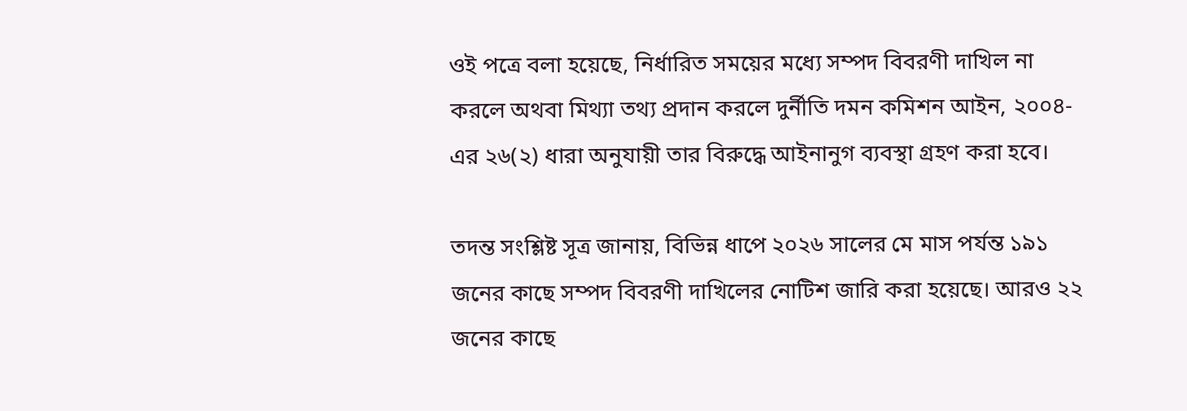ওই পত্রে বলা হয়েছে, নির্ধারিত সময়ের মধ্যে সম্পদ বিবরণী দাখিল না করলে অথবা মিথ্যা তথ্য প্রদান করলে দুর্নীতি দমন কমিশন আইন, ২০০৪-এর ২৬(২) ধারা অনুযায়ী তার বিরুদ্ধে আইনানুগ ব্যবস্থা গ্রহণ করা হবে।

তদন্ত সংশ্লিষ্ট সূত্র জানায়, বিভিন্ন ধাপে ২০২৬ সালের মে মাস পর্যন্ত ১৯১ জনের কাছে সম্পদ বিবরণী দাখিলের নোটিশ জারি করা হয়েছে। আরও ২২ জনের কাছে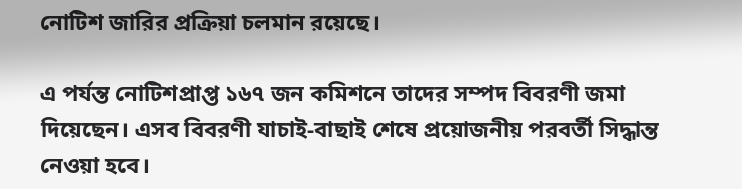নোটিশ জারির প্রক্রিয়া চলমান রয়েছে।

এ পর্যন্ত নোটিশপ্রাপ্ত ১৬৭ জন কমিশনে তাদের সম্পদ বিবরণী জমা দিয়েছেন। এসব বিবরণী যাচাই-বাছাই শেষে প্রয়োজনীয় পরবর্তী সিদ্ধান্ত নেওয়া হবে।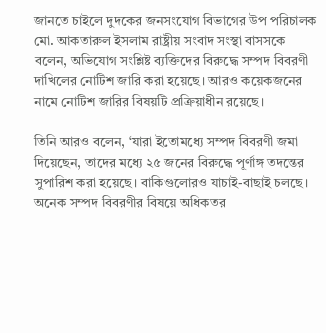জানতে চাইলে দুদকের জনসংযোগ বিভাগের উপ পরিচালক মো. আকতারুল ইসলাম রাষ্ট্রীয় সংবাদ সংস্থা বাসসকে বলেন, অভিযোগ সংশ্লিষ্ট ব্যক্তিদের বিরুদ্ধে সম্পদ বিবরণী দাখিলের নোটিশ জারি করা হয়েছে। আরও কয়েকজনের নামে নোটিশ জারির বিষয়টি প্রক্রিয়াধীন রয়েছে।

তিনি আরও বলেন, ‘যারা ইতোমধ্যে সম্পদ বিবরণী জমা দিয়েছেন, তাদের মধ্যে ২৫ জনের বিরুদ্ধে পূর্ণাঙ্গ তদন্তের সুপারিশ করা হয়েছে। বাকিগুলোরও যাচাই-বাছাই চলছে। অনেক সম্পদ বিবরণীর বিষয়ে অধিকতর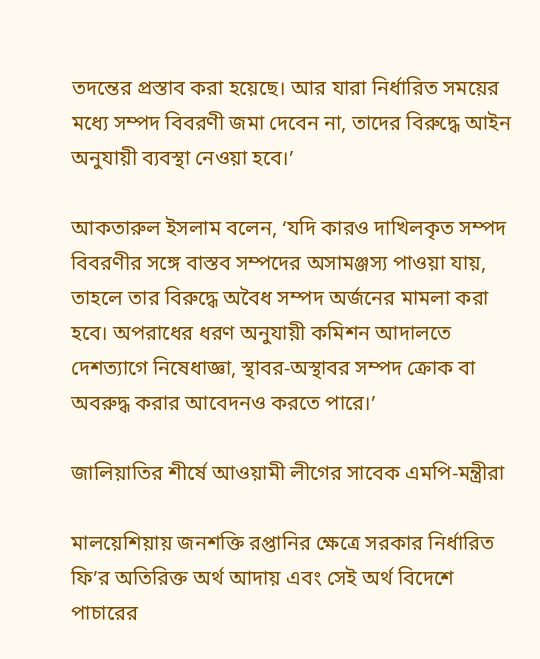তদন্তের প্রস্তাব করা হয়েছে। আর যারা নির্ধারিত সময়ের মধ্যে সম্পদ বিবরণী জমা দেবেন না, তাদের বিরুদ্ধে আইন অনুযায়ী ব্যবস্থা নেওয়া হবে।’

আকতারুল ইসলাম বলেন, ‘যদি কারও দাখিলকৃত সম্পদ বিবরণীর সঙ্গে বাস্তব সম্পদের অসামঞ্জস্য পাওয়া যায়, তাহলে তার বিরুদ্ধে অবৈধ সম্পদ অর্জনের মামলা করা হবে। অপরাধের ধরণ অনুযায়ী কমিশন আদালতে দেশত্যাগে নিষেধাজ্ঞা, স্থাবর-অস্থাবর সম্পদ ক্রোক বা অবরুদ্ধ করার আবেদনও করতে পারে।’

জালিয়াতির শীর্ষে আওয়ামী লীগের সাবেক এমপি-মন্ত্রীরা

মালয়েশিয়ায় জনশক্তি রপ্তানির ক্ষেত্রে সরকার নির্ধারিত ফি’র অতিরিক্ত অর্থ আদায় এবং সেই অর্থ বিদেশে পাচারের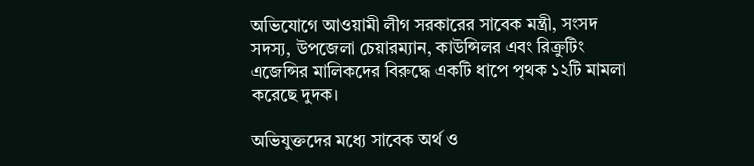অভিযোগে আওয়ামী লীগ সরকারের সাবেক মন্ত্রী, সংসদ সদস্য, উপজেলা চেয়ারম্যান, কাউন্সিলর এবং রিক্রুটিং এজেন্সির মালিকদের বিরুদ্ধে একটি ধাপে পৃথক ১২টি মামলা করেছে দুদক।

অভিযুক্তদের মধ্যে সাবেক অর্থ ও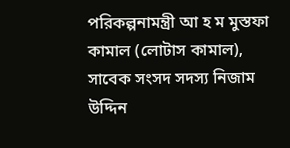পরিকল্পনামন্ত্রী আ হ ম মুস্তফা কামাল (লোটাস কামাল), সাবেক সংসদ সদস্য নিজাম উদ্দিন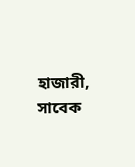হাজারী, সাবেক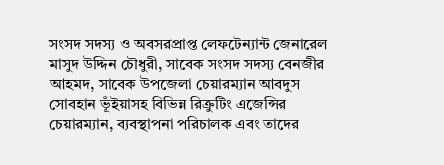সংসদ সদস্য ও অবসরপ্রাপ্ত লেফটেন্যান্ট জেনারেল মাসুদ উদ্দিন চৌধুরী, সাবেক সংসদ সদস্য বেনজীর আহমদ, সাবেক উপজেলা চেয়ারম্যান আবদুস সোবহান ভূঁইয়াসহ বিভিন্ন রিক্রুটিং এজেন্সির চেয়ারম্যান, ব্যবস্থাপনা পরিচালক এবং তাদের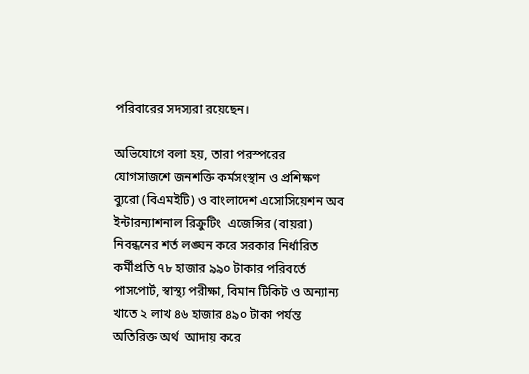পরিবারের সদস্যরা রয়েছেন।

অভিযোগে বলা হয়, তারা পরস্পরের যোগসাজশে জনশক্তি কর্মসংস্থান ও প্রশিক্ষণ ব্যুরো (বিএমইটি) ও বাংলাদেশ এসোসিয়েশন অব ইন্টারন্যাশনাল রিক্রুটিং  এজেন্সির (বায়রা) নিবন্ধনের শর্ত লঙ্ঘন করে সরকার নির্ধারিত কর্মীপ্রতি ৭৮ হাজার ৯৯০ টাকার পরিবর্তে পাসপোর্ট, স্বাস্থ্য পরীক্ষা, বিমান টিকিট ও অন্যান্য খাতে ২ লাখ ৪৬ হাজার ৪৯০ টাকা পর্যন্ত অতিরিক্ত অর্থ  আদায় করে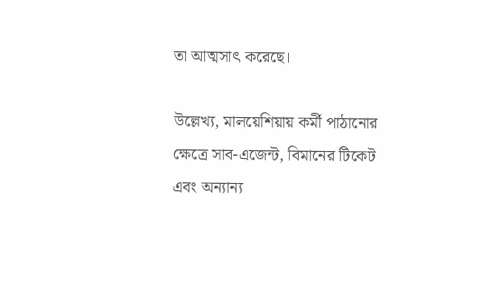তা আত্মসাৎ করেছে।

উল্লেখ্য, মালয়েশিয়ায় কর্মী পাঠানোর ক্ষেত্রে সাব-এজেন্ট, বিমানের টিকেট এবং অন্যান্য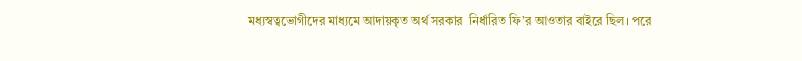মধ্যস্বত্বভোগীদের মাধ্যমে আদায়কৃত অর্থ সরকার  নির্ধারিত ফি’র আওতার বাইরে ছিল। পরে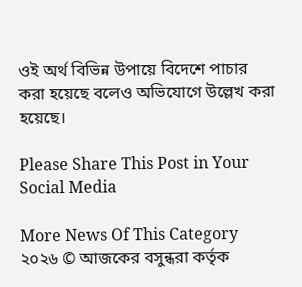ওই অর্থ বিভিন্ন উপায়ে বিদেশে পাচার করা হয়েছে বলেও অভিযোগে উল্লেখ করা হয়েছে।

Please Share This Post in Your Social Media

More News Of This Category
২০২৬ © আজকের বসুন্ধরা কর্তৃক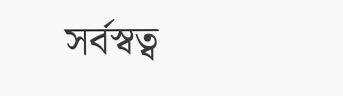সর্বস্বত্ব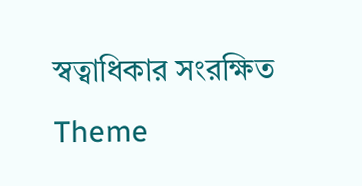স্বত্বাধিকার সংরক্ষিত
Theme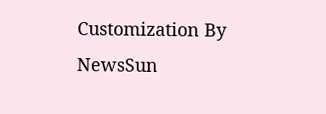Customization By NewsSun